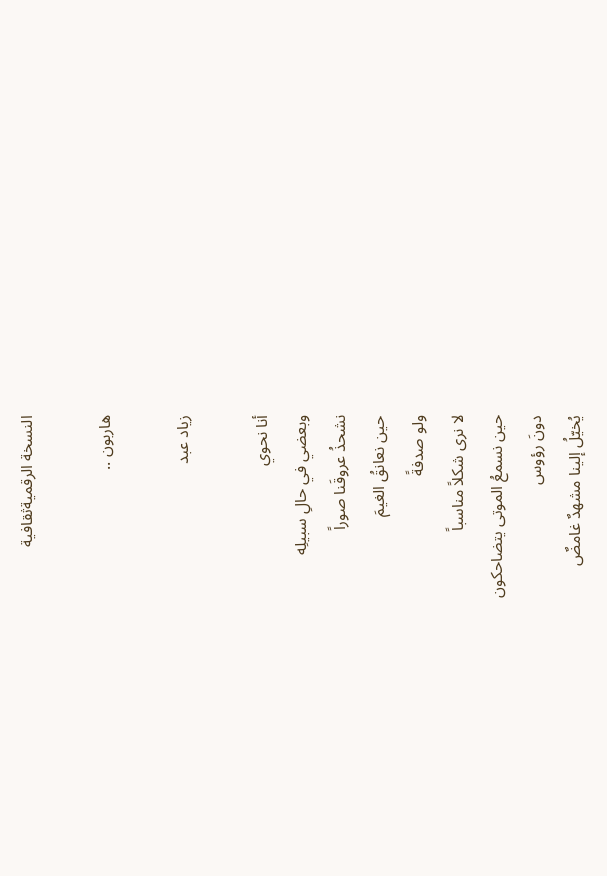النسخة الرقميةثقافية

هاربون ..

زياد عبد

أنا نحوي
وبعضي في حالِ سبيلِه
نشحذُ عروقَنا صوراً
حين نعانقُ الغيمَ
ولو صدفةً
لا نرى شكلاً مناسباً
حين نسمعُ الموتى يتضاحكون
دونَ رؤوس
يُخيّلُ إلينا مشهدٌ غامضٌ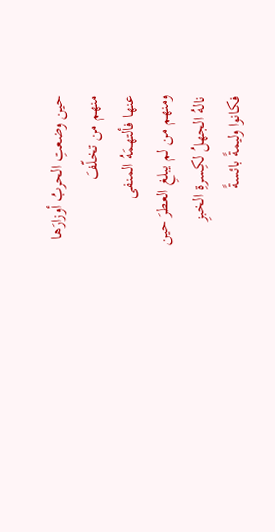حين وضعتِ الحربُ أوزارَها
منهم من تخلّفَ
عنها فألتهمَهُ المنفى
ومنهم من لم يبلغِ العطرَ حين
نالهُ الجهلُ لكِسرةِ الخبزِ
فكانوا وليمةً بائسةً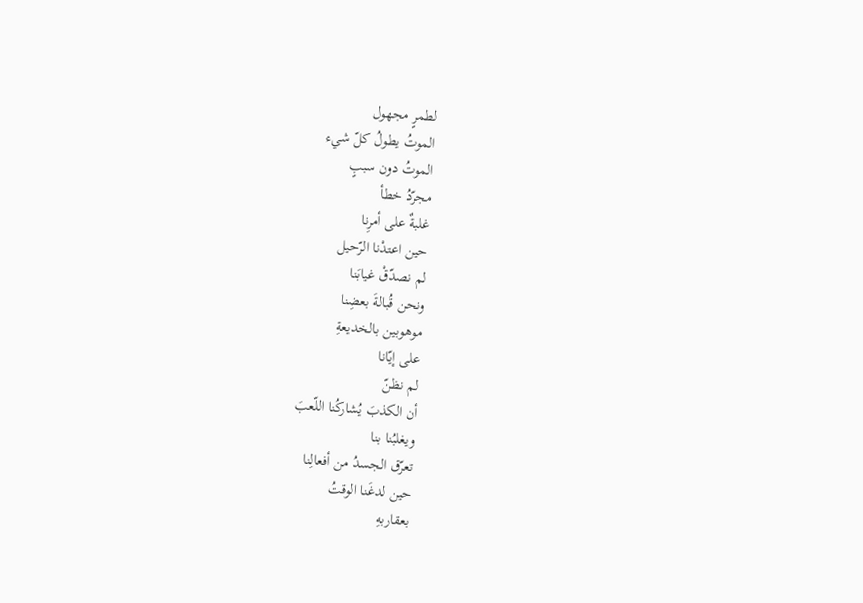لطمرٍ مجهول
الموتُ يطولُ كلّ شيء
الموتُ دون سببٍ
مجرّدُ خطأ
غلبةٌ على أمرِنا
حين اعتدْنا الرّحيل
لم نصدّقْ غيابَنا
ونحن قُبالةَ بعضِنا
موهوبين بالخديعةِ
على إيّانا
لم نظنّ
أن الكذبَ يُشاركُنا اللّعبَ
ويغلبُنا بنا
تعرّق الجسدُ من أفعالِنا
حين لدغَنا الوقتُ
بعقاربهِ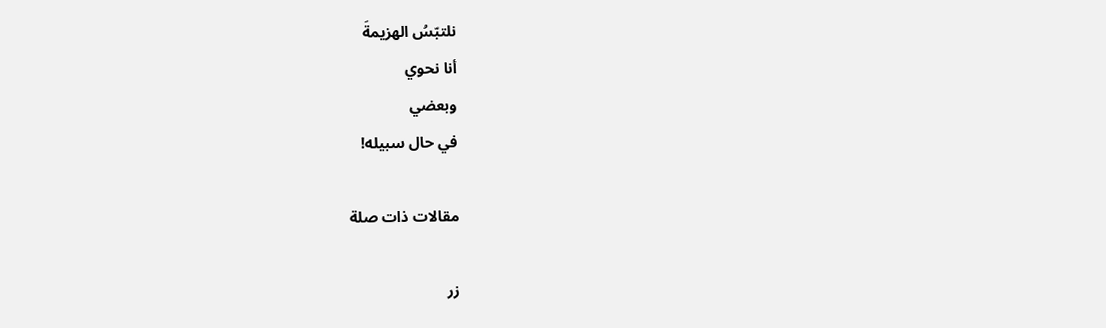نلتبّسُ الهزيمةَ
أنا نحوي
وبعضي
في حال سبيله!

مقالات ذات صلة

زر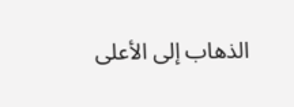الذهاب إلى الأعلى